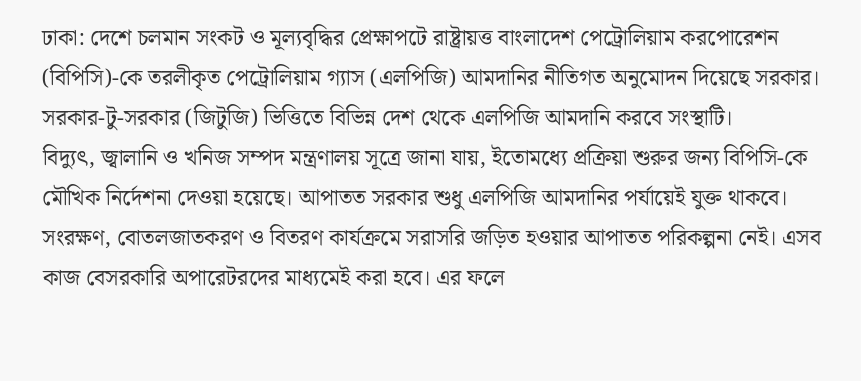ঢাকা: দেশে চলমান সংকট ও মূল্যবৃদ্ধির প্রেক্ষাপটে রাষ্ট্রায়ত্ত বাংলাদেশ পেট্রোলিয়াম করপোরেশন (বিপিসি)-কে তরলীকৃত পেট্রোলিয়াম গ্যাস (এলপিজি) আমদানির নীতিগত অনুমোদন দিয়েছে সরকার। সরকার-টু-সরকার (জিটুজি) ভিত্তিতে বিভিন্ন দেশ থেকে এলপিজি আমদানি করবে সংস্থাটি।
বিদ্যুৎ, জ্বালানি ও খনিজ সম্পদ মন্ত্রণালয় সূত্রে জানা যায়, ইতোমধ্যে প্রক্রিয়া শুরুর জন্য বিপিসি-কে মৌখিক নির্দেশনা দেওয়া হয়েছে। আপাতত সরকার শুধু এলপিজি আমদানির পর্যায়েই যুক্ত থাকবে। সংরক্ষণ, বোতলজাতকরণ ও বিতরণ কার্যক্রমে সরাসরি জড়িত হওয়ার আপাতত পরিকল্পনা নেই। এসব কাজ বেসরকারি অপারেটরদের মাধ্যমেই করা হবে। এর ফলে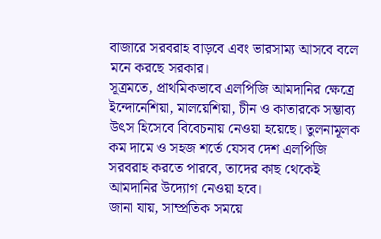বাজারে সরবরাহ বাড়বে এবং ভারসাম্য আসবে বলে মনে করছে সরকার।
সূত্রমতে, প্রাথমিকভাবে এলপিজি আমদানির ক্ষেত্রে ইন্দোনেশিয়া, মালয়েশিয়া, চীন ও কাতারকে সম্ভাব্য উৎস হিসেবে বিবেচনায় নেওয়া হয়েছে। তুলনামূলক কম দামে ও সহজ শর্তে যেসব দেশ এলপিজি সরবরাহ করতে পারবে, তাদের কাছ থেকেই আমদানির উদ্যোগ নেওয়া হবে।
জানা যায়, সাম্প্রতিক সময়ে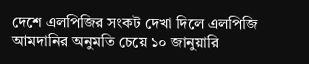দেশে এলপিজির সংকট দেখা দিলে এলপিজি আমদানির অনুমতি চেয়ে ১০ জানুয়ারি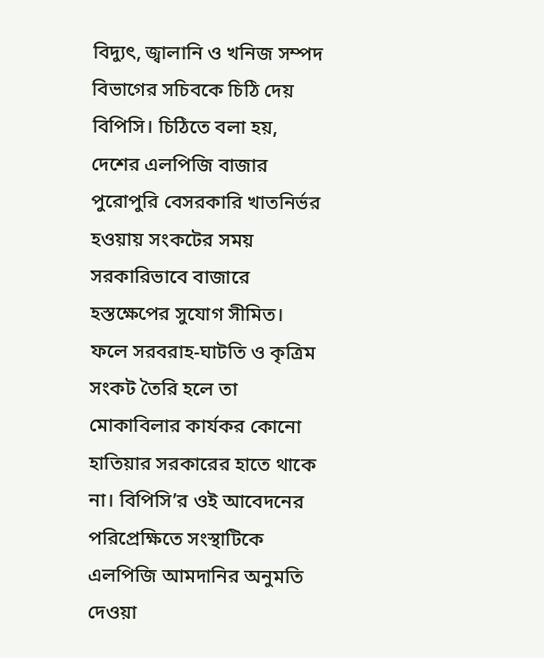বিদ্যুৎ, জ্বালানি ও খনিজ সম্পদ বিভাগের সচিবকে চিঠি দেয় বিপিসি। চিঠিতে বলা হয়, দেশের এলপিজি বাজার পুরোপুরি বেসরকারি খাতনির্ভর হওয়ায় সংকটের সময় সরকারিভাবে বাজারে হস্তক্ষেপের সুযোগ সীমিত। ফলে সরবরাহ-ঘাটতি ও কৃত্রিম সংকট তৈরি হলে তা মোকাবিলার কার্যকর কোনো হাতিয়ার সরকারের হাতে থাকে না। বিপিসি’র ওই আবেদনের পরিপ্রেক্ষিতে সংস্থাটিকে এলপিজি আমদানির অনুমতি দেওয়া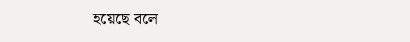হয়েছে বলে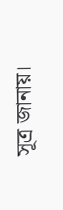সূত্র জানায়।